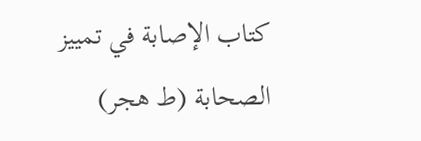كتاب الإصابة في تمييز الصحابة (ط هجر)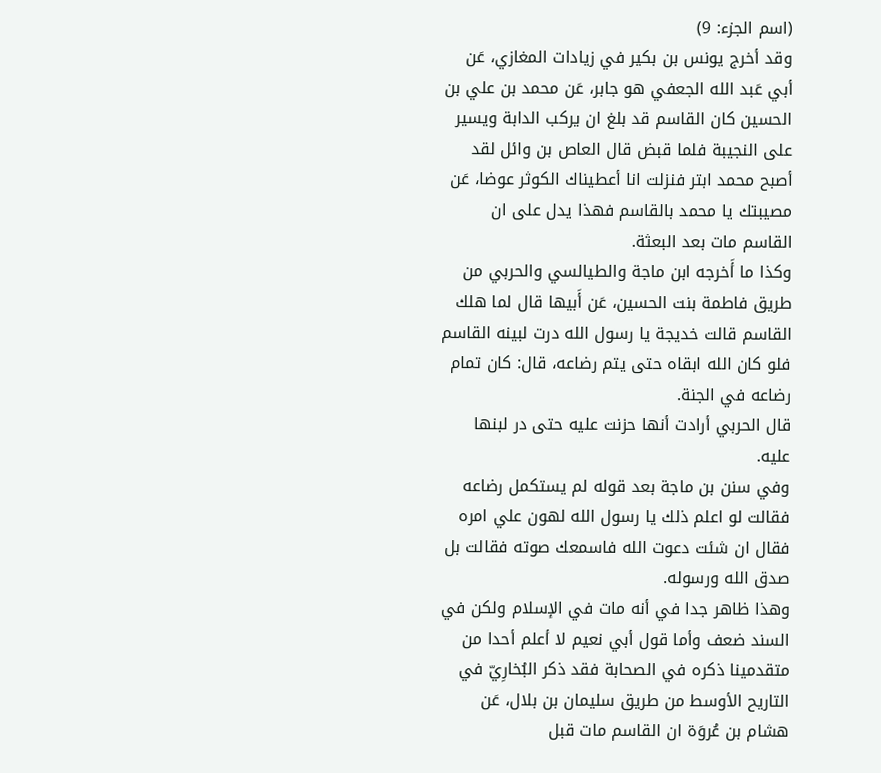(اسم الجزء: 9)
وقد أخرج يونس بن بكير في زيادات المغازي، عَن أبي عَبد الله الجعفي هو جابر، عَن محمد بن علي بن الحسين كان القاسم قد بلغ ان يركب الدابة ويسير على النجيبة فلما قبض قال العاص بن وائل لقد أصبح محمد ابتر فنزلت انا أعطيناك الكوثر عوضا، عَن مصيبتك يا محمد بالقاسم فهذا يدل على ان القاسم مات بعد البعثة.
وكذا ما أَخرجه ابن ماجة والطيالسي والحربي من طريق فاطمة بنت الحسين، عَن أَبيها قال لما هلك القاسم قالت خديجة يا رسول الله درت لبينه القاسم فلو كان الله ابقاه حتى يتم رضاعه، قال: كان تمام رضاعه في الجنة.
قال الحربي أرادت أنها حزنت عليه حتى در لبنها عليه.
وفي سنن بن ماجة بعد قوله لم يستكمل رضاعه فقالت لو اعلم ذلك يا رسول الله لهون علي امره فقال ان شئت دعوت الله فاسمعك صوته فقالت بل صدق الله ورسوله.
وهذا ظاهر جدا في أنه مات في الإسلام ولكن في السند ضعف وأما قول أبي نعيم لا أعلم أحدا من متقدمينا ذكره في الصحابة فقد ذكر البُخارِيّ في التاريح الأوسط من طريق سليمان بن بلال، عَن هشام بن عُروَة ان القاسم مات قبل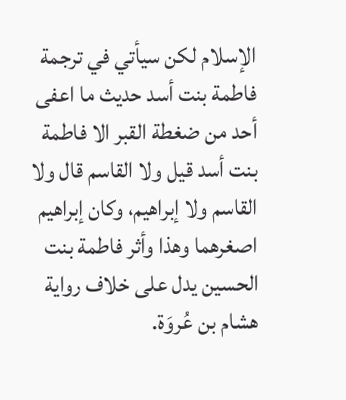الإسلام لكن سيأتي في ترجمة فاطمة بنت أسد حديث ما اعفى أحد من ضغطة القبر الا فاطمة بنت أسد قيل ولا القاسم قال ولا القاسم ولا إبراهيم، وكان إبراهيم اصغرهما وهذا وأثر فاطمة بنت الحسين يدل على خلاف رواية هشام بن عُروَة.